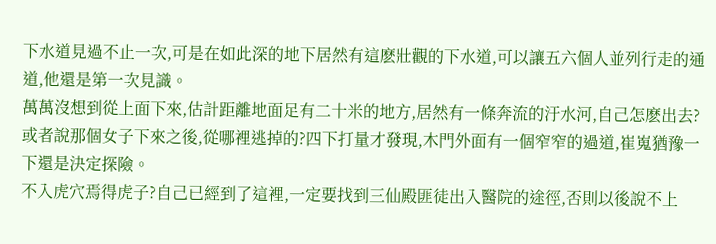下水道見過不止一次,可是在如此深的地下居然有這麽壯觀的下水道,可以讓五六個人並列行走的通道,他還是第一次見識。
萬萬沒想到從上面下來,估計距離地面足有二十米的地方,居然有一條奔流的汙水河,自己怎麽出去?
或者說那個女子下來之後,從哪裡逃掉的?四下打量才發現,木門外面有一個窄窄的過道,崔嵬猶豫一下還是決定探險。
不入虎穴焉得虎子?自己已經到了這裡,一定要找到三仙殿匪徒出入醫院的途徑,否則以後說不上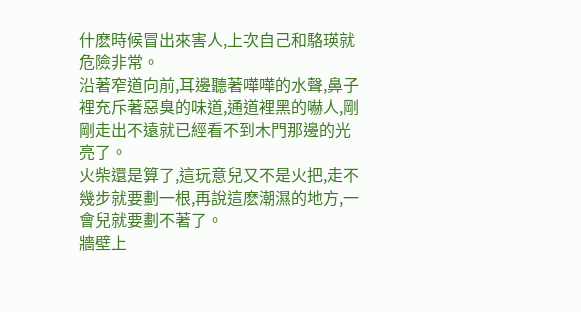什麽時候冒出來害人,上次自己和駱瑛就危險非常。
沿著窄道向前,耳邊聽著嘩嘩的水聲,鼻子裡充斥著惡臭的味道,通道裡黑的嚇人,剛剛走出不遠就已經看不到木門那邊的光亮了。
火柴還是算了,這玩意兒又不是火把,走不幾步就要劃一根,再說這麽潮濕的地方,一會兒就要劃不著了。
牆壁上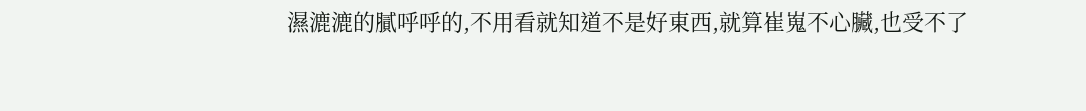濕漉漉的膩呼呼的,不用看就知道不是好東西,就算崔嵬不心臟,也受不了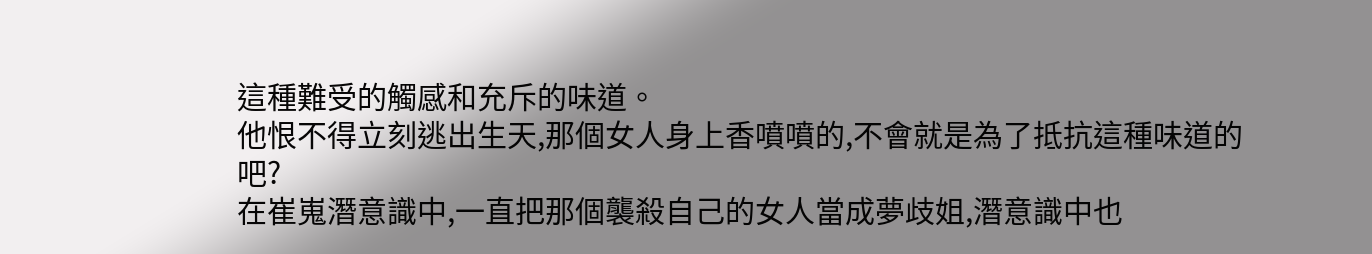這種難受的觸感和充斥的味道。
他恨不得立刻逃出生天,那個女人身上香噴噴的,不會就是為了抵抗這種味道的吧?
在崔嵬潛意識中,一直把那個襲殺自己的女人當成夢歧姐,潛意識中也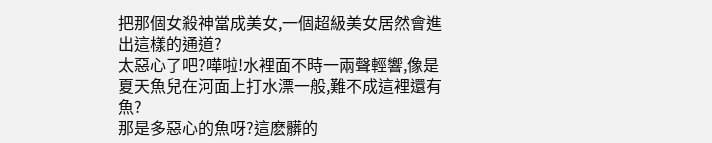把那個女殺神當成美女,一個超級美女居然會進出這樣的通道?
太惡心了吧?嘩啦!水裡面不時一兩聲輕響,像是夏天魚兒在河面上打水漂一般,難不成這裡還有魚?
那是多惡心的魚呀?這麽髒的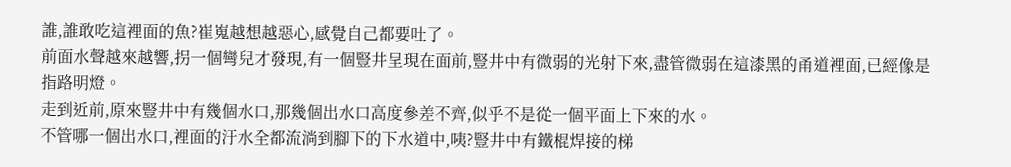誰,誰敢吃這裡面的魚?崔嵬越想越惡心,感覺自己都要吐了。
前面水聲越來越響,拐一個彎兒才發現,有一個豎井呈現在面前,豎井中有微弱的光射下來,盡管微弱在這漆黑的甬道裡面,已經像是指路明燈。
走到近前,原來豎井中有幾個水口,那幾個出水口高度參差不齊,似乎不是從一個平面上下來的水。
不管哪一個出水口,裡面的汙水全都流淌到腳下的下水道中,咦?豎井中有鐵棍焊接的梯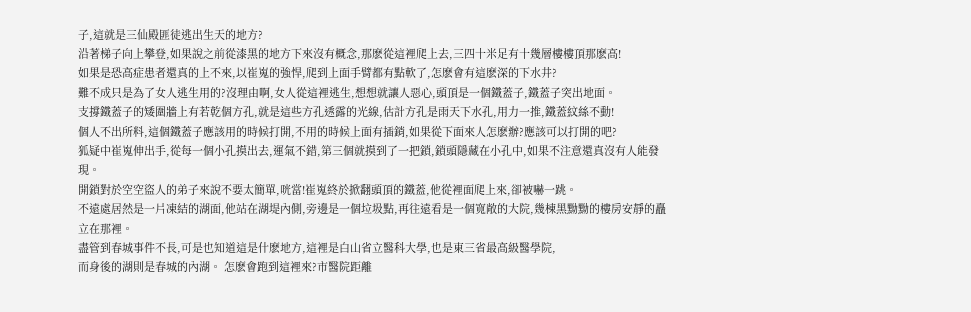子,這就是三仙殿匪徒逃出生天的地方?
沿著梯子向上攀登,如果說之前從漆黑的地方下來沒有概念,那麽從這裡爬上去,三四十米足有十幾層樓樓頂那麽高!
如果是恐高症患者還真的上不來,以崔嵬的強悍,爬到上面手臂都有點軟了,怎麽會有這麽深的下水井?
難不成只是為了女人逃生用的?沒理由啊,女人從這裡逃生,想想就讓人惡心,頭頂是一個鐵蓋子,鐵蓋子突出地面。
支撐鐵蓋子的矮圍牆上有若乾個方孔,就是這些方孔透露的光線,估計方孔是雨天下水孔,用力一推,鐵蓋紋絲不動!
個人不出所料,這個鐵蓋子應該用的時候打開,不用的時候上面有插銷,如果從下面來人怎麽辦?應該可以打開的吧?
狐疑中崔嵬伸出手,從每一個小孔摸出去,運氣不錯,第三個就摸到了一把鎖,鎖頭隱藏在小孔中,如果不注意還真沒有人能發現。
開鎖對於空空盜人的弟子來說不要太簡單,咣當!崔嵬終於掀翻頭頂的鐵蓋,他從裡面爬上來,卻被嚇一跳。
不遠處居然是一片凍結的湖面,他站在湖堤內側,旁邊是一個垃圾點,再往遠看是一個寬敞的大院,幾棟黑黝黝的樓房安靜的矗立在那裡。
盡管到春城事件不長,可是也知道這是什麽地方,這裡是白山省立醫科大學,也是東三省最高級醫學院,
而身後的湖則是春城的內湖。 怎麽會跑到這裡來?市醫院距離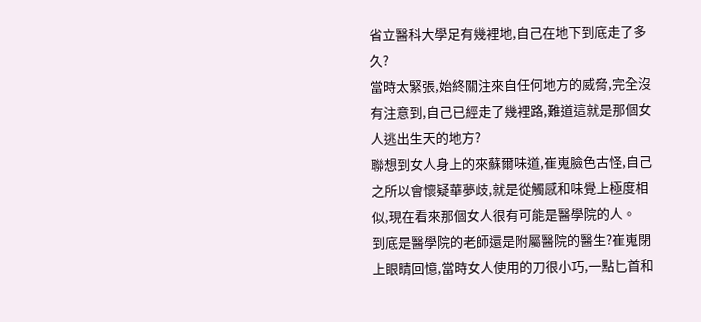省立醫科大學足有幾裡地,自己在地下到底走了多久?
當時太緊張,始終關注來自任何地方的威脅,完全沒有注意到,自己已經走了幾裡路,難道這就是那個女人逃出生天的地方?
聯想到女人身上的來蘇爾味道,崔嵬臉色古怪,自己之所以會懷疑華夢歧,就是從觸感和味覺上極度相似,現在看來那個女人很有可能是醫學院的人。
到底是醫學院的老師還是附屬醫院的醫生?崔嵬閉上眼睛回憶,當時女人使用的刀很小巧,一點匕首和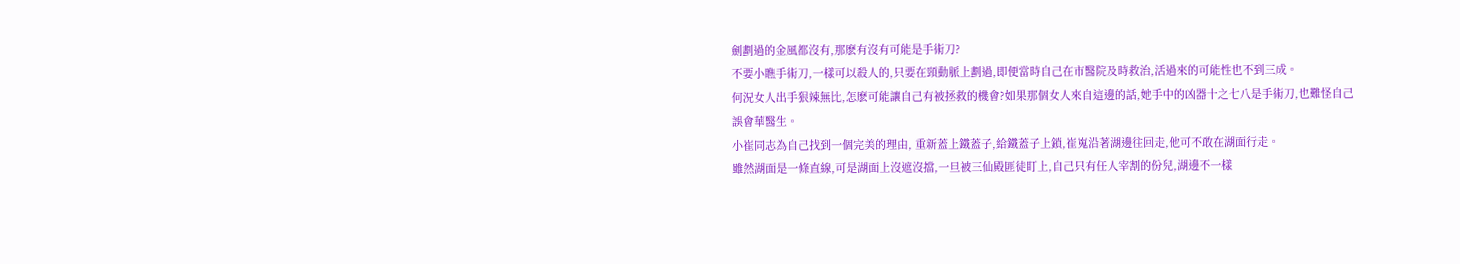劍劃過的金風都沒有,那麽有沒有可能是手術刀?
不要小瞧手術刀,一樣可以殺人的,只要在頸動脈上劃過,即便當時自己在市醫院及時救治,活過來的可能性也不到三成。
何況女人出手狠辣無比,怎麽可能讓自己有被拯救的機會?如果那個女人來自這邊的話,她手中的凶器十之七八是手術刀,也難怪自己誤會華醫生。
小崔同志為自己找到一個完美的理由, 重新蓋上鐵蓋子,給鐵蓋子上鎖,崔嵬沿著湖邊往回走,他可不敢在湖面行走。
雖然湖面是一條直線,可是湖面上沒遮沒擋,一旦被三仙殿匪徒盯上,自己只有任人宰割的份兒,湖邊不一樣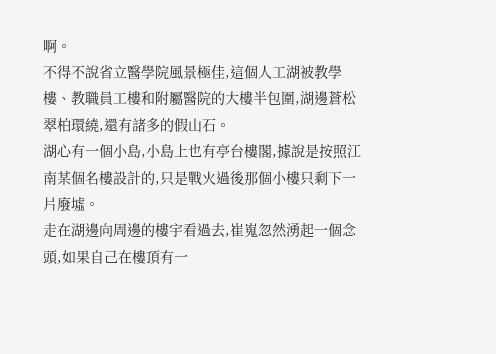啊。
不得不說省立醫學院風景極佳,這個人工湖被教學樓、教職員工樓和附屬醫院的大樓半包圍,湖邊蒼松翠柏環繞,還有諸多的假山石。
湖心有一個小島,小島上也有亭台樓閣,據說是按照江南某個名樓設計的,只是戰火過後那個小樓只剩下一片廢墟。
走在湖邊向周邊的樓宇看過去,崔嵬忽然湧起一個念頭,如果自己在樓頂有一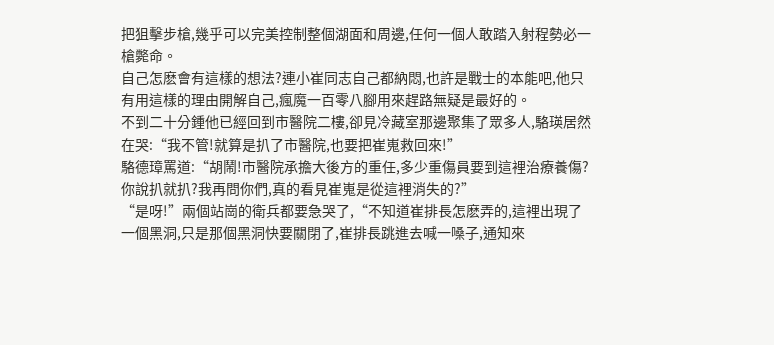把狙擊步槍,幾乎可以完美控制整個湖面和周邊,任何一個人敢踏入射程勢必一槍斃命。
自己怎麽會有這樣的想法?連小崔同志自己都納悶,也許是戰士的本能吧,他只有用這樣的理由開解自己,瘋魔一百零八腳用來趕路無疑是最好的。
不到二十分鍾他已經回到市醫院二樓,卻見冷藏室那邊聚集了眾多人,駱瑛居然在哭:“我不管!就算是扒了市醫院,也要把崔嵬救回來!”
駱德璋罵道:“胡鬧!市醫院承擔大後方的重任,多少重傷員要到這裡治療養傷?你說扒就扒?我再問你們,真的看見崔嵬是從這裡消失的?”
“是呀!”兩個站崗的衛兵都要急哭了,“不知道崔排長怎麽弄的,這裡出現了一個黑洞,只是那個黑洞快要關閉了,崔排長跳進去喊一嗓子,通知來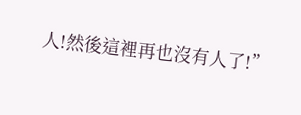人!然後這裡再也沒有人了!”